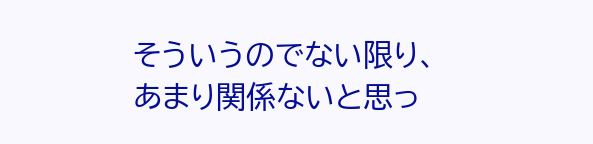そういうのでない限り、あまり関係ないと思っ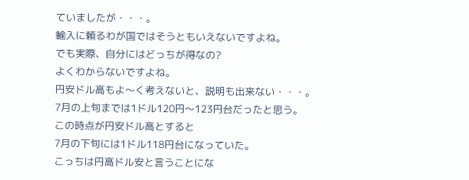ていましたが・・・。
輸入に頼るわが国ではそうともいえないですよね。
でも実際、自分にはどっちが得なの?
よくわからないですよね。
円安ドル高もよ〜く考えないと、説明も出来ない・・・。
7月の上旬までは1ドル120円〜123円台だったと思う。
この時点が円安ドル高とすると
7月の下旬には1ドル118円台になっていた。
こっちは円高ドル安と言うことにな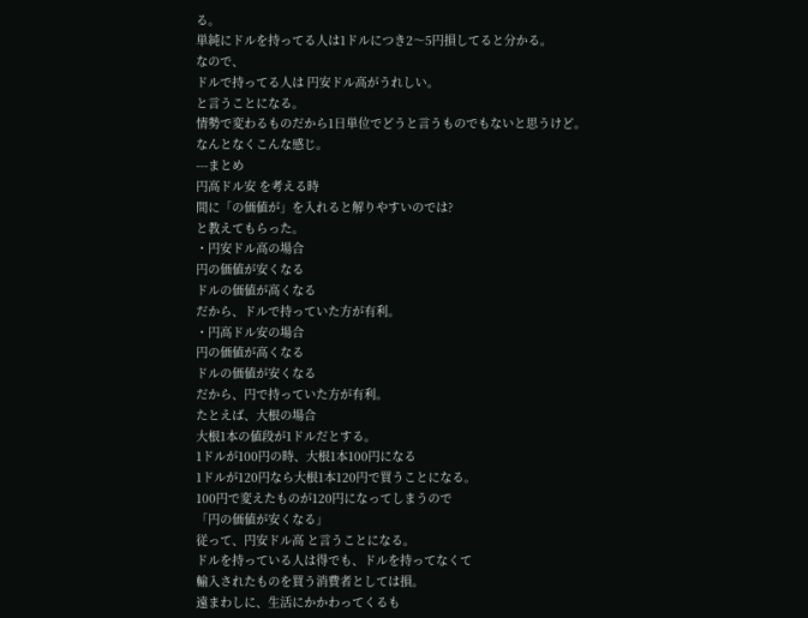る。
単純にドルを持ってる人は1ドルにつき2〜5円損してると分かる。
なので、
ドルで持ってる人は 円安ドル高がうれしい。
と言うことになる。
情勢で変わるものだから1日単位でどうと言うものでもないと思うけど。
なんとなくこんな感じ。
---まとめ
円高ドル安 を考える時
間に「の価値が」を入れると解りやすいのでは?
と教えてもらった。
・円安ドル高の場合
円の価値が安くなる
ドルの価値が高くなる
だから、ドルで持っていた方が有利。
・円高ドル安の場合
円の価値が高くなる
ドルの価値が安くなる
だから、円で持っていた方が有利。
たとえば、大根の場合
大根1本の値段が1ドルだとする。
1ドルが100円の時、大根1本100円になる
1ドルが120円なら大根1本120円で買うことになる。
100円で変えたものが120円になってしまうので
「円の価値が安くなる」
従って、円安ドル高 と言うことになる。
ドルを持っている人は得でも、ドルを持ってなくて
輸入されたものを買う消費者としては損。
遠まわしに、生活にかかわってくるも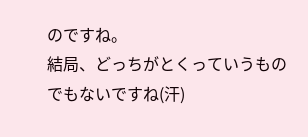のですね。
結局、どっちがとくっていうものでもないですね(汗)